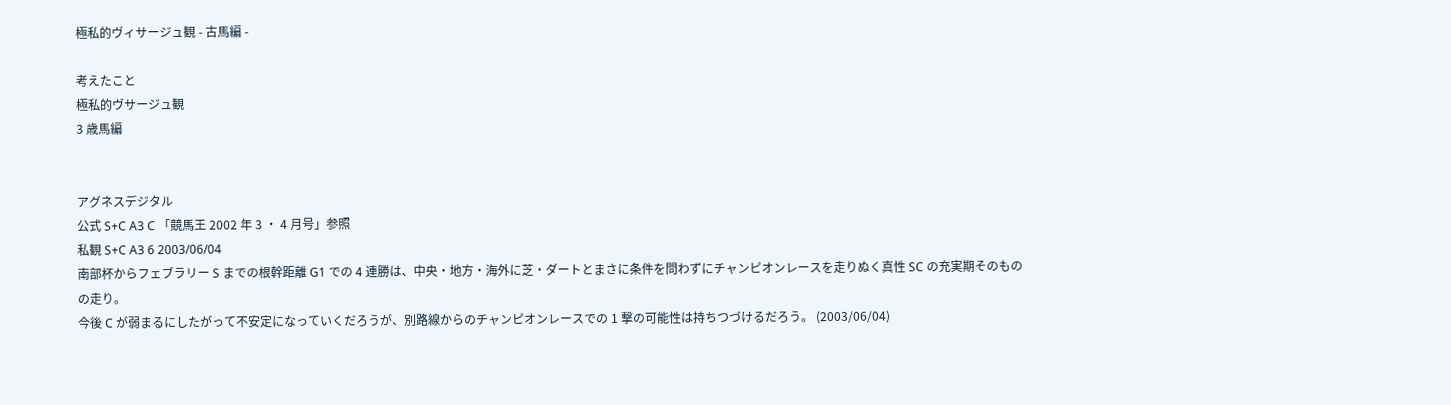極私的ヴィサージュ観 - 古馬編 -

考えたこと
極私的ヴサージュ観
3 歳馬編


アグネスデジタル
公式 S+C A3 C 「競馬王 2002 年 3 ・ 4 月号」参照
私観 S+C A3 6 2003/06/04
南部杯からフェブラリー S までの根幹距離 G1 での 4 連勝は、中央・地方・海外に芝・ダートとまさに条件を問わずにチャンピオンレースを走りぬく真性 SC の充実期そのものの走り。
今後 C が弱まるにしたがって不安定になっていくだろうが、別路線からのチャンピオンレースでの 1 撃の可能性は持ちつづけるだろう。 (2003/06/04)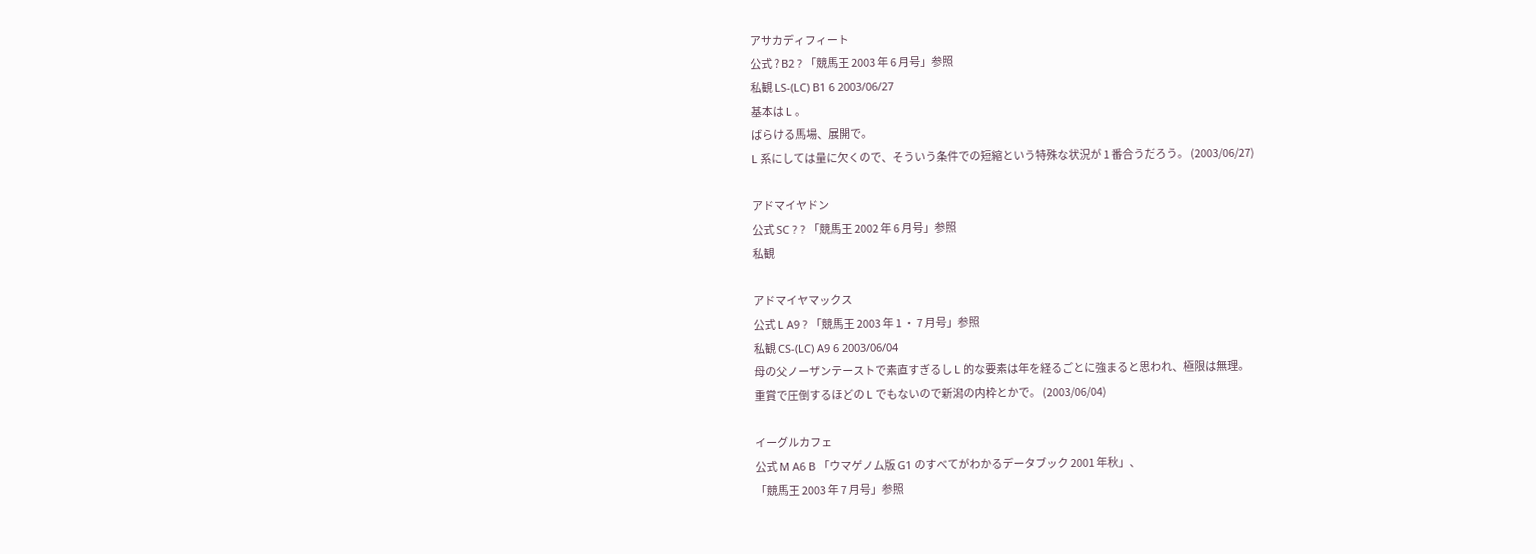アサカディフィート
公式 ? B2 ? 「競馬王 2003 年 6 月号」参照
私観 LS-(LC) B1 6 2003/06/27
基本は L 。
ばらける馬場、展開で。
L 系にしては量に欠くので、そういう条件での短縮という特殊な状況が 1 番合うだろう。 (2003/06/27)

アドマイヤドン
公式 SC ? ? 「競馬王 2002 年 6 月号」参照
私観

アドマイヤマックス
公式 L A9 ? 「競馬王 2003 年 1 ・ 7 月号」参照
私観 CS-(LC) A9 6 2003/06/04
母の父ノーザンテーストで素直すぎるし L 的な要素は年を経るごとに強まると思われ、極限は無理。
重賞で圧倒するほどの L でもないので新潟の内枠とかで。 (2003/06/04)

イーグルカフェ
公式 M A6 B 「ウマゲノム版 G1 のすべてがわかるデータブック 2001 年秋」、
「競馬王 2003 年 7 月号」参照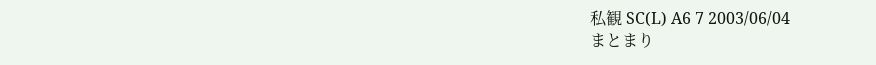私観 SC(L) A6 7 2003/06/04
まとまり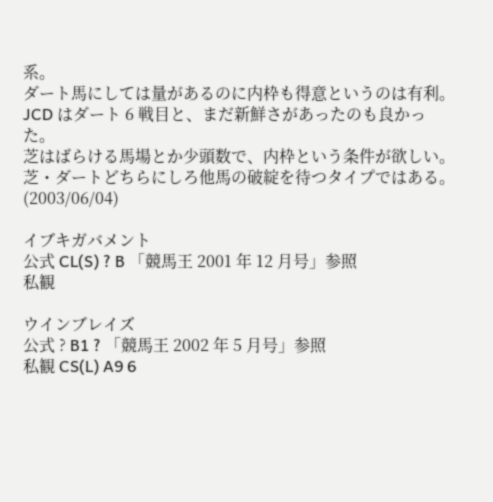系。
ダート馬にしては量があるのに内枠も得意というのは有利。
JCD はダート 6 戦目と、まだ新鮮さがあったのも良かった。
芝はばらける馬場とか少頭数で、内枠という条件が欲しい。
芝・ダートどちらにしろ他馬の破綻を待つタイプではある。 (2003/06/04)

イブキガバメント
公式 CL(S) ? B 「競馬王 2001 年 12 月号」参照
私観

ウインブレイズ
公式 ? B1 ? 「競馬王 2002 年 5 月号」参照
私観 CS(L) A9 6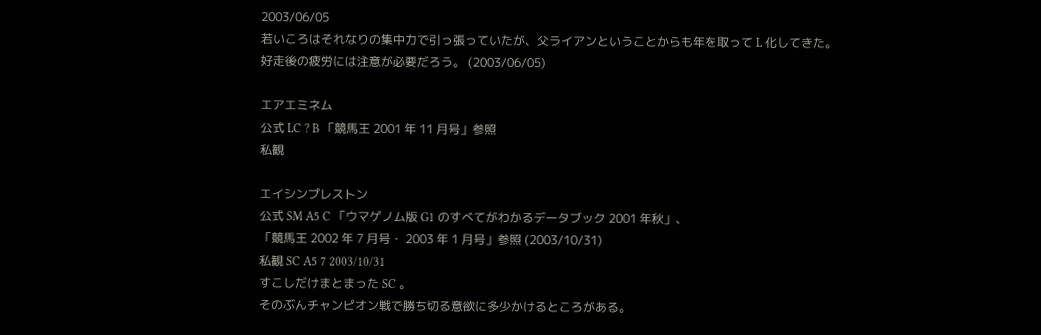2003/06/05
若いころはそれなりの集中力で引っ張っていたが、父ライアンということからも年を取って L 化してきた。
好走後の疲労には注意が必要だろう。 (2003/06/05)

エアエミネム
公式 LC ? B 「競馬王 2001 年 11 月号」参照
私観

エイシンプレストン
公式 SM A5 C 「ウマゲノム版 G1 のすべてがわかるデータブック 2001 年秋」、
「競馬王 2002 年 7 月号・ 2003 年 1 月号」参照 (2003/10/31)
私観 SC A5 7 2003/10/31
すこしだけまとまった SC 。
そのぶんチャンピオン戦で勝ち切る意欲に多少かけるところがある。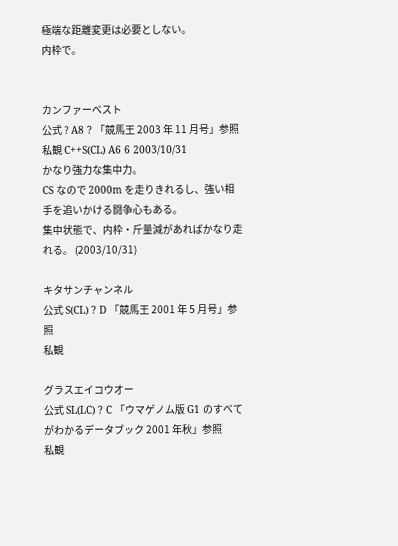極端な距離変更は必要としない。
内枠で。


カンファーベスト
公式 ? A8 ? 「競馬王 2003 年 11 月号」参照
私観 C++S(CL) A6 6 2003/10/31
かなり強力な集中力。
CS なので 2000m を走りきれるし、強い相手を追いかける闘争心もある。
集中状態で、内枠・斤量減があればかなり走れる。 (2003/10/31)

キタサンチャンネル
公式 S(CL) ? D 「競馬王 2001 年 5 月号」参照
私観

グラスエイコウオー
公式 SL(LC) ? C 「ウマゲノム版 G1 のすべてがわかるデータブック 2001 年秋」参照
私観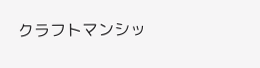クラフトマンシッ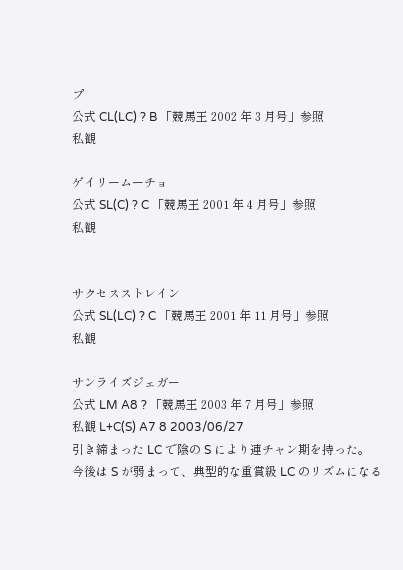プ
公式 CL(LC) ? B 「競馬王 2002 年 3 月号」参照
私観

ゲイリームーチョ
公式 SL(C) ? C 「競馬王 2001 年 4 月号」参照
私観


サクセスストレイン
公式 SL(LC) ? C 「競馬王 2001 年 11 月号」参照
私観

サンライズジェガー
公式 LM A8 ? 「競馬王 2003 年 7 月号」参照
私観 L+C(S) A7 8 2003/06/27
引き締まった LC で陰の S により連チャン期を持った。
今後は S が弱まって、典型的な重賞級 LC のリズムになる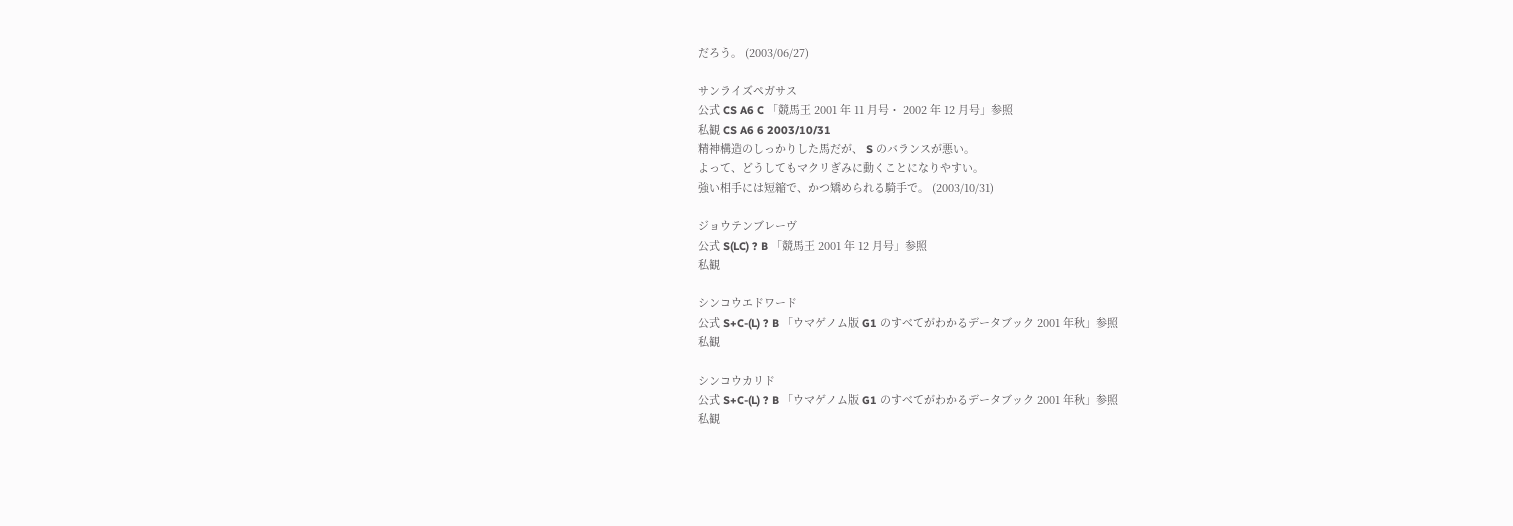だろう。 (2003/06/27)

サンライズペガサス
公式 CS A6 C 「競馬王 2001 年 11 月号・ 2002 年 12 月号」参照
私観 CS A6 6 2003/10/31
精神構造のしっかりした馬だが、 S のバランスが悪い。
よって、どうしてもマクリぎみに動くことになりやすい。
強い相手には短縮で、かつ矯められる騎手で。 (2003/10/31)

ジョウテンブレーヴ
公式 S(LC) ? B 「競馬王 2001 年 12 月号」参照
私観

シンコウエドワード
公式 S+C-(L) ? B 「ウマゲノム版 G1 のすべてがわかるデータブック 2001 年秋」参照
私観

シンコウカリド
公式 S+C-(L) ? B 「ウマゲノム版 G1 のすべてがわかるデータブック 2001 年秋」参照
私観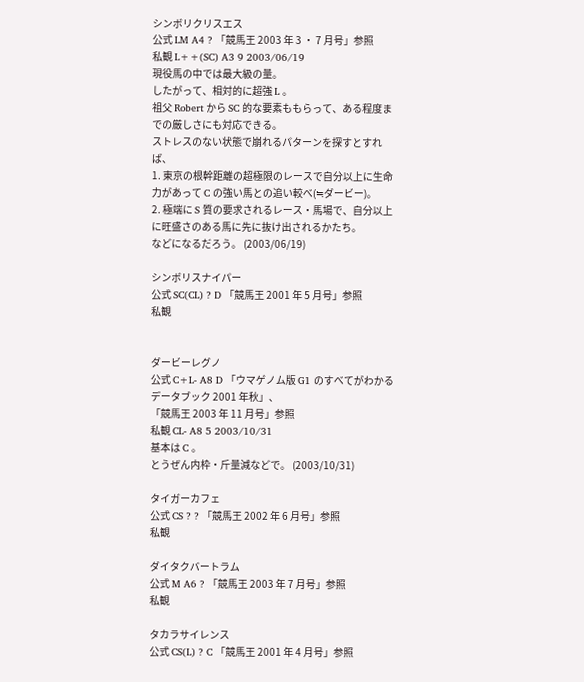シンボリクリスエス
公式 LM A4 ? 「競馬王 2003 年 3 ・ 7 月号」参照
私観 L++(SC) A3 9 2003/06/19
現役馬の中では最大級の量。
したがって、相対的に超強 L 。
祖父 Robert から SC 的な要素ももらって、ある程度までの厳しさにも対応できる。
ストレスのない状態で崩れるパターンを探すとすれば、
1. 東京の根幹距離の超極限のレースで自分以上に生命力があって C の強い馬との追い較べ(≒ダービー)。
2. 極端に S 質の要求されるレース・馬場で、自分以上に旺盛さのある馬に先に抜け出されるかたち。
などになるだろう。 (2003/06/19)

シンボリスナイパー
公式 SC(CL) ? D 「競馬王 2001 年 5 月号」参照
私観


ダービーレグノ
公式 C+L- A8 D 「ウマゲノム版 G1 のすべてがわかるデータブック 2001 年秋」、
「競馬王 2003 年 11 月号」参照
私観 CL- A8 5 2003/10/31
基本は C 。
とうぜん内枠・斤量減などで。 (2003/10/31)

タイガーカフェ
公式 CS ? ? 「競馬王 2002 年 6 月号」参照
私観

ダイタクバートラム
公式 M A6 ? 「競馬王 2003 年 7 月号」参照
私観

タカラサイレンス
公式 CS(L) ? C 「競馬王 2001 年 4 月号」参照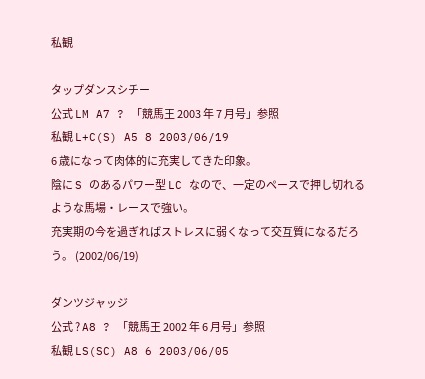私観

タップダンスシチー
公式 LM A7 ? 「競馬王 2003 年 7 月号」参照
私観 L+C(S) A5 8 2003/06/19
6 歳になって肉体的に充実してきた印象。
陰に S のあるパワー型 LC なので、一定のペースで押し切れるような馬場・レースで強い。
充実期の今を過ぎればストレスに弱くなって交互質になるだろう。 (2002/06/19)

ダンツジャッジ
公式 ? A8 ? 「競馬王 2002 年 6 月号」参照
私観 LS(SC) A8 6 2003/06/05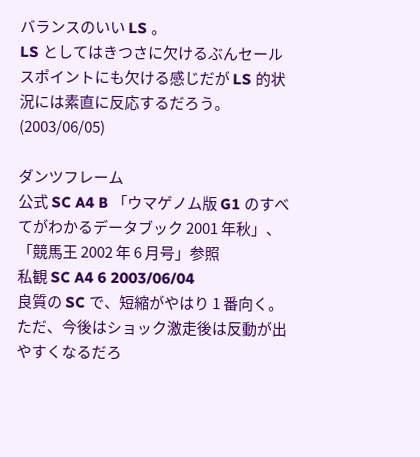バランスのいい LS 。
LS としてはきつさに欠けるぶんセールスポイントにも欠ける感じだが LS 的状況には素直に反応するだろう。 (2003/06/05)

ダンツフレーム
公式 SC A4 B 「ウマゲノム版 G1 のすべてがわかるデータブック 2001 年秋」、
「競馬王 2002 年 6 月号」参照
私観 SC A4 6 2003/06/04
良質の SC で、短縮がやはり 1 番向く。
ただ、今後はショック激走後は反動が出やすくなるだろ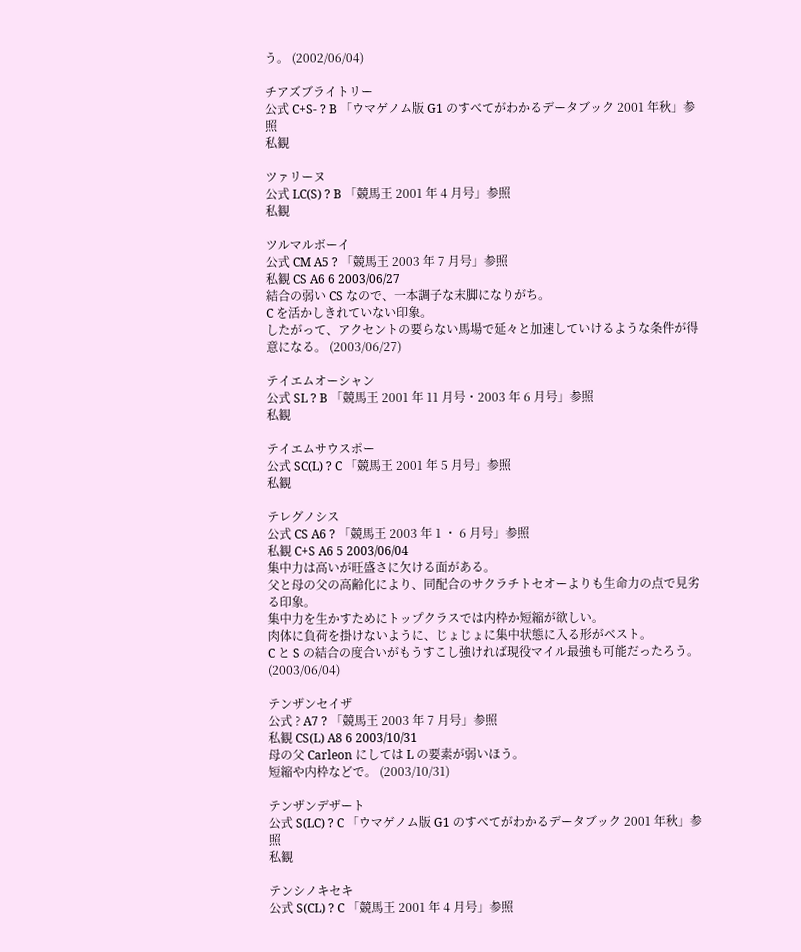う。 (2002/06/04)

チアズブライトリー
公式 C+S- ? B 「ウマゲノム版 G1 のすべてがわかるデータブック 2001 年秋」参照
私観

ツァリーヌ
公式 LC(S) ? B 「競馬王 2001 年 4 月号」参照
私観

ツルマルボーイ
公式 CM A5 ? 「競馬王 2003 年 7 月号」参照
私観 CS A6 6 2003/06/27
結合の弱い CS なので、一本調子な末脚になりがち。
C を活かしきれていない印象。
したがって、アクセントの要らない馬場で延々と加速していけるような条件が得意になる。 (2003/06/27)

テイエムオーシャン
公式 SL ? B 「競馬王 2001 年 11 月号・2003 年 6 月号」参照
私観

テイエムサウスポー
公式 SC(L) ? C 「競馬王 2001 年 5 月号」参照
私観

テレグノシス
公式 CS A6 ? 「競馬王 2003 年 1 ・ 6 月号」参照
私観 C+S A6 5 2003/06/04
集中力は高いが旺盛さに欠ける面がある。
父と母の父の高齢化により、同配合のサクラチトセオーよりも生命力の点で見劣る印象。
集中力を生かすためにトップクラスでは内枠か短縮が欲しい。
肉体に負荷を掛けないように、じょじょに集中状態に入る形がベスト。
C と S の結合の度合いがもうすこし強ければ現役マイル最強も可能だったろう。 (2003/06/04)

テンザンセイザ
公式 ? A7 ? 「競馬王 2003 年 7 月号」参照
私観 CS(L) A8 6 2003/10/31
母の父 Carleon にしては L の要素が弱いほう。
短縮や内枠などで。 (2003/10/31)

テンザンデザート
公式 S(LC) ? C 「ウマゲノム版 G1 のすべてがわかるデータブック 2001 年秋」参照
私観

テンシノキセキ
公式 S(CL) ? C 「競馬王 2001 年 4 月号」参照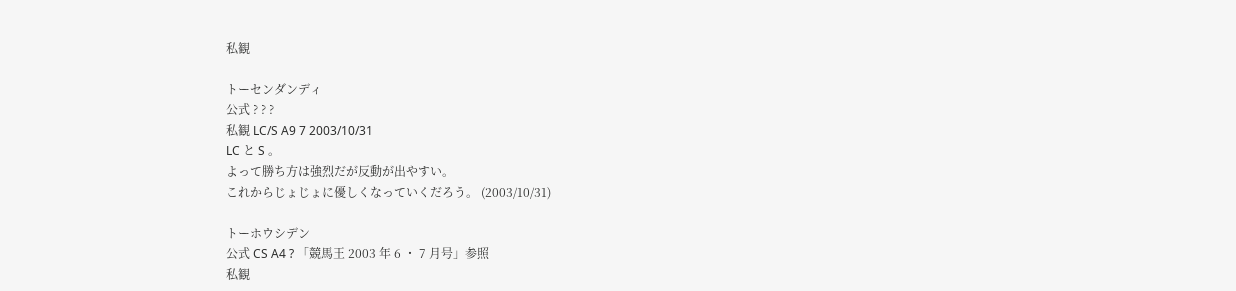私観

トーセンダンディ
公式 ? ? ?
私観 LC/S A9 7 2003/10/31
LC と S 。
よって勝ち方は強烈だが反動が出やすい。
これからじょじょに優しくなっていくだろう。 (2003/10/31)

トーホウシデン
公式 CS A4 ? 「競馬王 2003 年 6 ・ 7 月号」参照
私観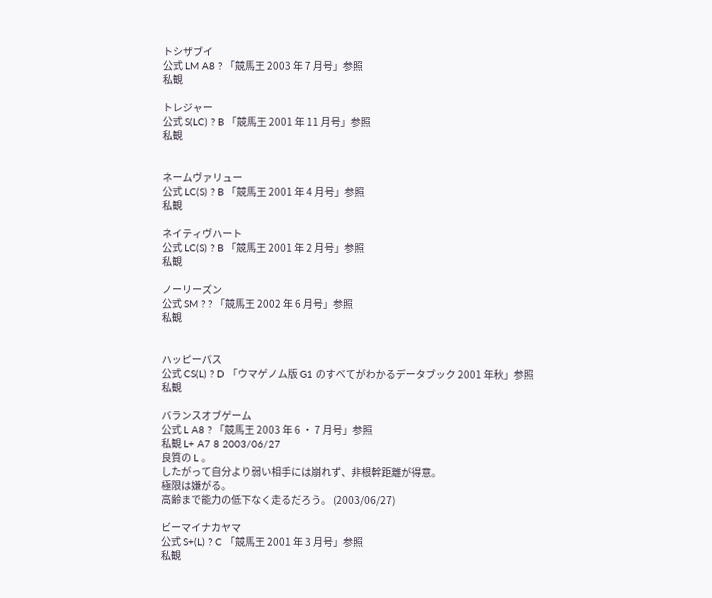トシザブイ
公式 LM A8 ? 「競馬王 2003 年 7 月号」参照
私観

トレジャー
公式 S(LC) ? B 「競馬王 2001 年 11 月号」参照
私観


ネームヴァリュー
公式 LC(S) ? B 「競馬王 2001 年 4 月号」参照
私観

ネイティヴハート
公式 LC(S) ? B 「競馬王 2001 年 2 月号」参照
私観

ノーリーズン
公式 SM ? ? 「競馬王 2002 年 6 月号」参照
私観


ハッピーパス
公式 CS(L) ? D 「ウマゲノム版 G1 のすべてがわかるデータブック 2001 年秋」参照
私観

バランスオブゲーム
公式 L A8 ? 「競馬王 2003 年 6 ・ 7 月号」参照
私観 L+ A7 8 2003/06/27
良質の L 。
したがって自分より弱い相手には崩れず、非根幹距離が得意。
極限は嫌がる。
高齢まで能力の低下なく走るだろう。 (2003/06/27)

ビーマイナカヤマ
公式 S+(L) ? C 「競馬王 2001 年 3 月号」参照
私観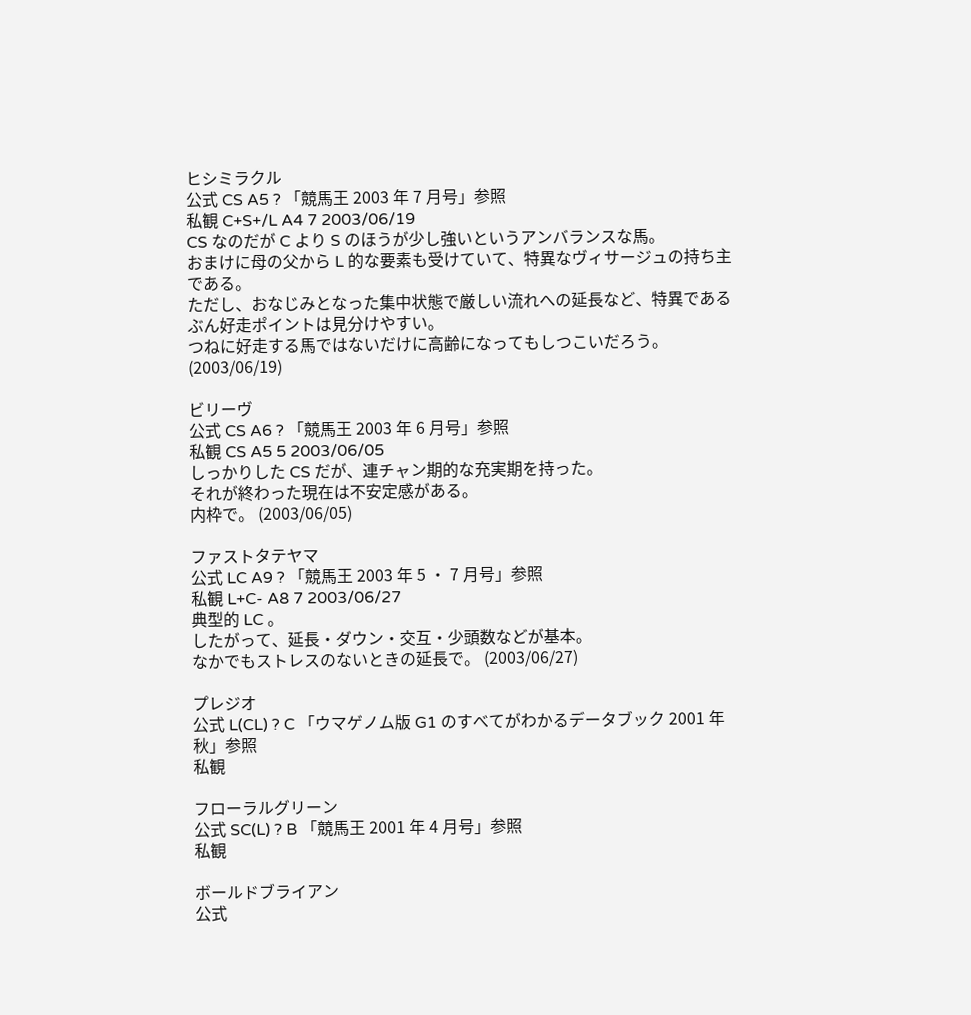ヒシミラクル
公式 CS A5 ? 「競馬王 2003 年 7 月号」参照
私観 C+S+/L A4 7 2003/06/19
CS なのだが C より S のほうが少し強いというアンバランスな馬。
おまけに母の父から L 的な要素も受けていて、特異なヴィサージュの持ち主である。
ただし、おなじみとなった集中状態で厳しい流れへの延長など、特異であるぶん好走ポイントは見分けやすい。
つねに好走する馬ではないだけに高齢になってもしつこいだろう。 (2003/06/19)

ビリーヴ
公式 CS A6 ? 「競馬王 2003 年 6 月号」参照
私観 CS A5 5 2003/06/05
しっかりした CS だが、連チャン期的な充実期を持った。
それが終わった現在は不安定感がある。
内枠で。 (2003/06/05)

ファストタテヤマ
公式 LC A9 ? 「競馬王 2003 年 5 ・ 7 月号」参照
私観 L+C- A8 7 2003/06/27
典型的 LC 。
したがって、延長・ダウン・交互・少頭数などが基本。
なかでもストレスのないときの延長で。 (2003/06/27)

プレジオ
公式 L(CL) ? C 「ウマゲノム版 G1 のすべてがわかるデータブック 2001 年秋」参照
私観

フローラルグリーン
公式 SC(L) ? B 「競馬王 2001 年 4 月号」参照
私観

ボールドブライアン
公式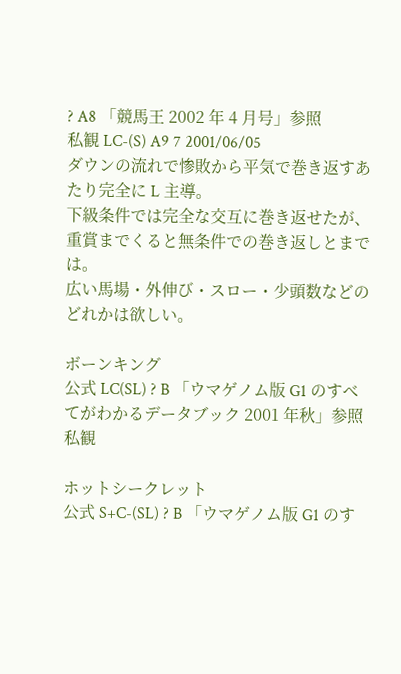? A8 「競馬王 2002 年 4 月号」参照
私観 LC-(S) A9 7 2001/06/05
ダウンの流れで惨敗から平気で巻き返すあたり完全に L 主導。
下級条件では完全な交互に巻き返せたが、重賞までくると無条件での巻き返しとまでは。
広い馬場・外伸び・スロー・少頭数などのどれかは欲しい。

ボーンキング
公式 LC(SL) ? B 「ウマゲノム版 G1 のすべてがわかるデータブック 2001 年秋」参照
私観

ホットシークレット
公式 S+C-(SL) ? B 「ウマゲノム版 G1 のす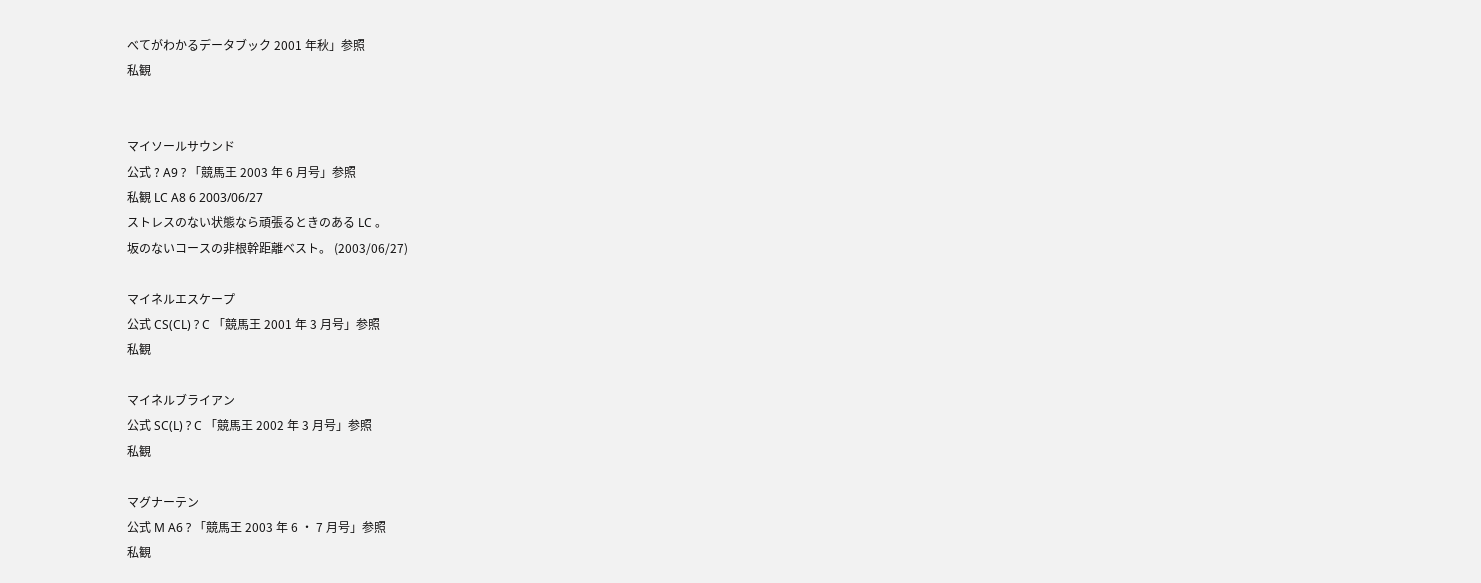べてがわかるデータブック 2001 年秋」参照
私観


マイソールサウンド
公式 ? A9 ? 「競馬王 2003 年 6 月号」参照
私観 LC A8 6 2003/06/27
ストレスのない状態なら頑張るときのある LC 。
坂のないコースの非根幹距離ベスト。 (2003/06/27)

マイネルエスケープ
公式 CS(CL) ? C 「競馬王 2001 年 3 月号」参照
私観

マイネルブライアン
公式 SC(L) ? C 「競馬王 2002 年 3 月号」参照
私観

マグナーテン
公式 M A6 ? 「競馬王 2003 年 6 ・ 7 月号」参照
私観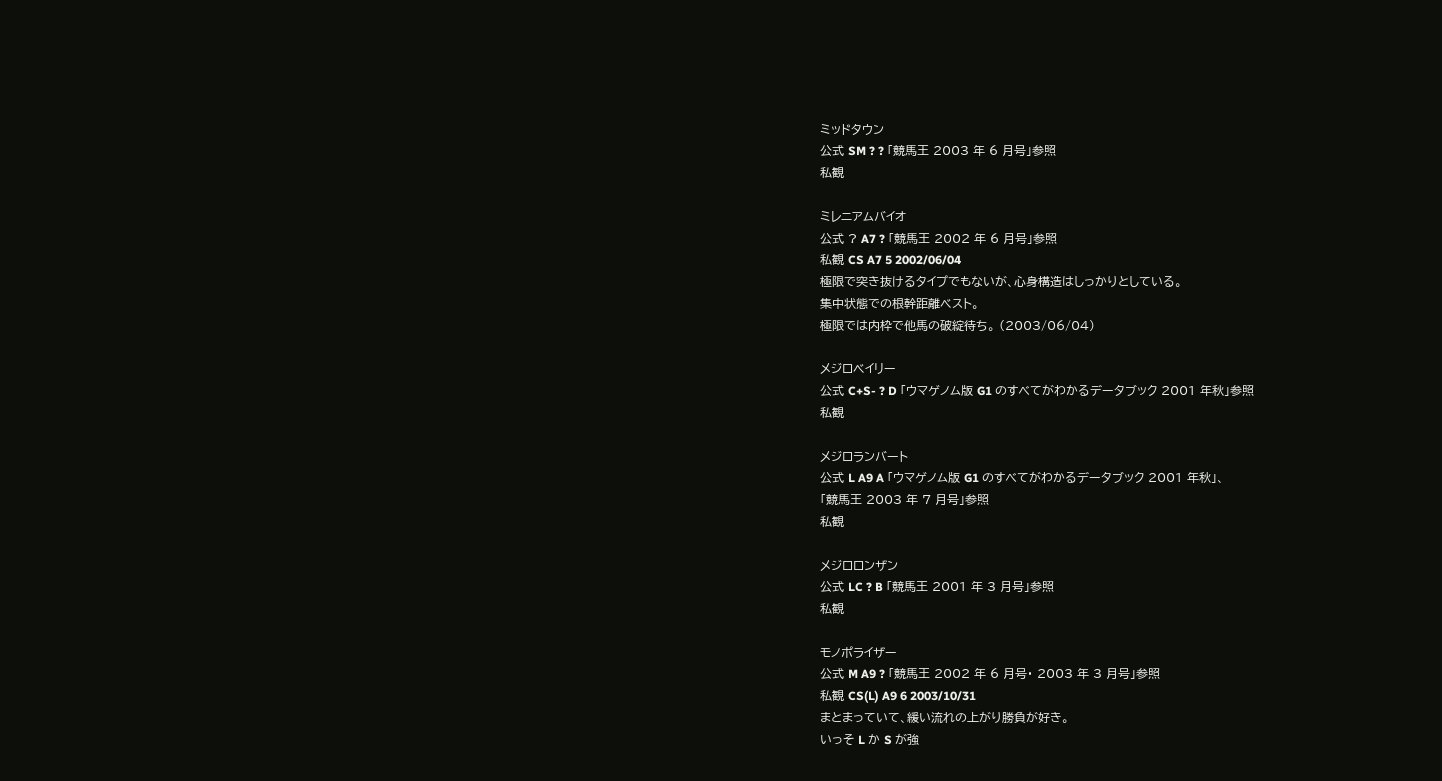ミッドタウン
公式 SM ? ? 「競馬王 2003 年 6 月号」参照
私観

ミレニアムバイオ
公式 ? A7 ? 「競馬王 2002 年 6 月号」参照
私観 CS A7 5 2002/06/04
極限で突き抜けるタイプでもないが、心身構造はしっかりとしている。
集中状態での根幹距離ベスト。
極限では内枠で他馬の破綻待ち。 (2003/06/04)

メジロベイリー
公式 C+S- ? D 「ウマゲノム版 G1 のすべてがわかるデータブック 2001 年秋」参照
私観

メジロランバート
公式 L A9 A 「ウマゲノム版 G1 のすべてがわかるデータブック 2001 年秋」、
「競馬王 2003 年 7 月号」参照
私観

メジロロンザン
公式 LC ? B 「競馬王 2001 年 3 月号」参照
私観

モノポライザー
公式 M A9 ? 「競馬王 2002 年 6 月号・ 2003 年 3 月号」参照
私観 CS(L) A9 6 2003/10/31
まとまっていて、緩い流れの上がり勝負が好き。
いっそ L か S が強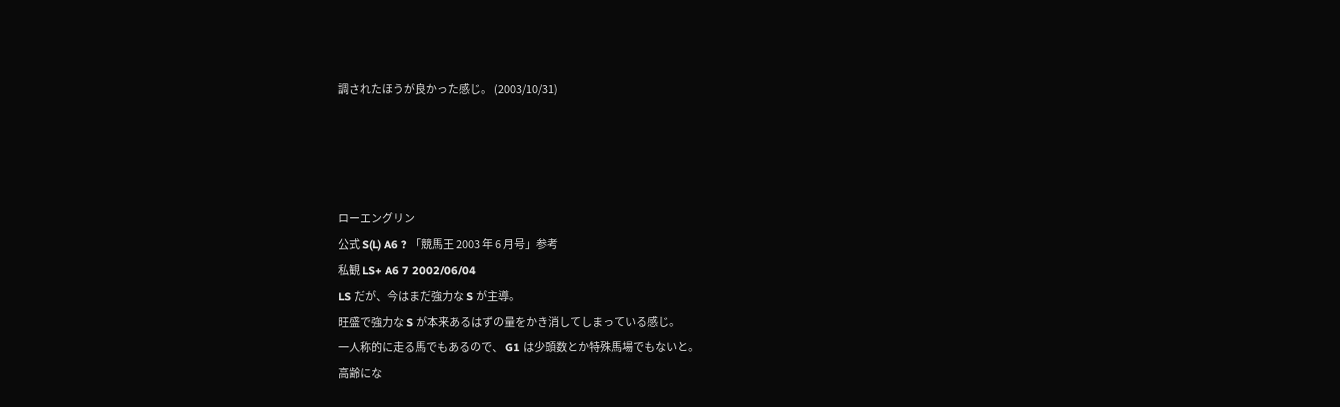調されたほうが良かった感じ。 (2003/10/31)




ローエングリン
公式 S(L) A6 ? 「競馬王 2003 年 6 月号」参考
私観 LS+ A6 7 2002/06/04
LS だが、今はまだ強力な S が主導。
旺盛で強力な S が本来あるはずの量をかき消してしまっている感じ。
一人称的に走る馬でもあるので、 G1 は少頭数とか特殊馬場でもないと。
高齢にな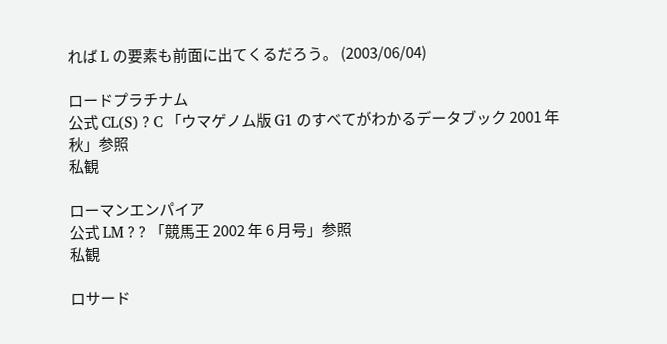れば L の要素も前面に出てくるだろう。 (2003/06/04)

ロードプラチナム
公式 CL(S) ? C 「ウマゲノム版 G1 のすべてがわかるデータブック 2001 年秋」参照
私観

ローマンエンパイア
公式 LM ? ? 「競馬王 2002 年 6 月号」参照
私観

ロサード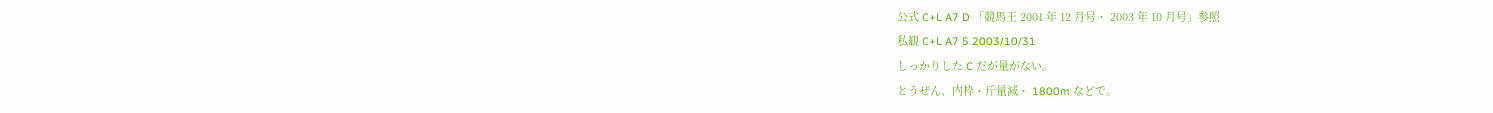公式 C+L A7 D 「競馬王 2001 年 12 月号・ 2003 年 10 月号」参照
私観 C+L A7 5 2003/10/31
しっかりした C だが量がない。
とうぜん、内枠・斤量減・ 1800m などで。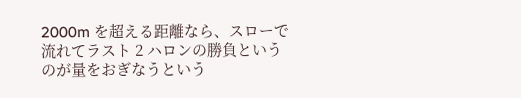2000m を超える距離なら、スローで流れてラスト 2 ハロンの勝負というのが量をおぎなうという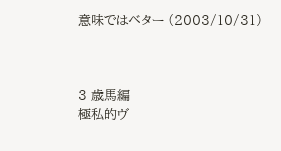意味ではベター (2003/10/31)



3 歳馬編
極私的ヴ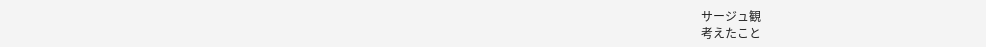サージュ観
考えたこと